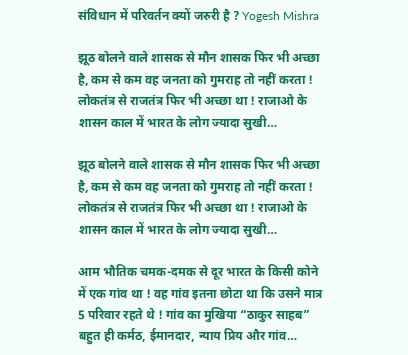संविधान में परिवर्तन क्यों जरुरी है ? Yogesh Mishra

झूठ बोलने वाले शासक से मौन शासक फिर भी अच्छा है, कम से कम वह जनता को गुमराह तो नहीं करता ! लोकतंत्र से राजतंत्र फिर भी अच्छा था ! राजाओ के शासन काल में भारत के लोग ज्यादा सुखी…

झूठ बोलने वाले शासक से मौन शासक फिर भी अच्छा है, कम से कम वह जनता को गुमराह तो नहीं करता ! लोकतंत्र से राजतंत्र फिर भी अच्छा था ! राजाओ के शासन काल में भारत के लोग ज्यादा सुखी…

आम भौतिक चमक-दमक से दूर भारत के किसी कोने में एक गांव था ! वह गांव इतना छोटा था कि उसने मात्र 5 परिवार रहते थे ! गांव का मुखिया “ठाकुर साहब” बहुत ही कर्मठ, ईमानदार, न्याय प्रिय और गांव…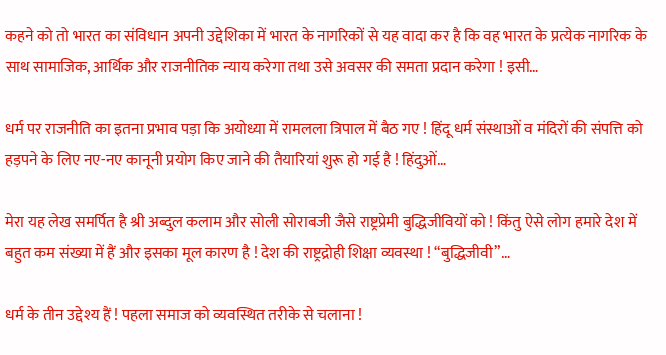कहने को तो भारत का संविधान अपनी उद्देशिका में भारत के नागरिकों से यह वादा कर है कि वह भारत के प्रत्येक नागरिक के साथ सामाजिक, आर्थिक और राजनीतिक न्याय करेगा तथा उसे अवसर की समता प्रदान करेगा ! इसी…

धर्म पर राजनीति का इतना प्रभाव पड़ा कि अयोध्या में रामलला त्रिपाल में बैठ गए ! हिंदू धर्म संस्थाओं व मंदिरों की संपत्ति को हड़पने के लिए नए-नए कानूनी प्रयोग किए जाने की तैयारियां शुरू हो गई है ! हिंदुओं…

मेरा यह लेख समर्पित है श्री अब्दुल कलाम और सोली सोराबजी जैसे राष्ट्रप्रेमी बुद्धिजीवियों को ! किंतु ऐसे लोग हमारे देश में बहुत कम संख्या में हैं और इसका मूल कारण है ! देश की राष्ट्रद्रोही शिक्षा व्यवस्था ! “बुद्धिजीवी”…

धर्म के तीन उद्देश्य हैं ! पहला समाज को व्यवस्थित तरीके से चलाना !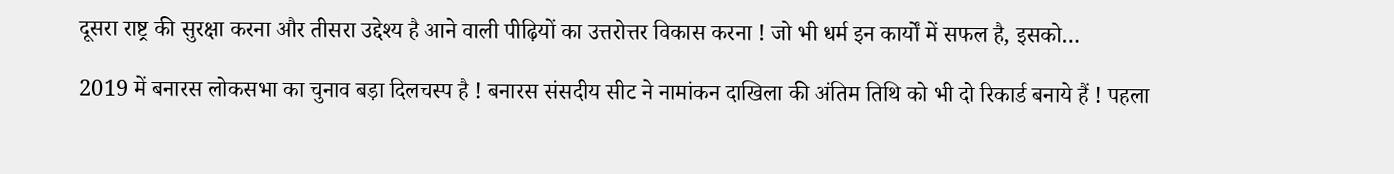दूसरा राष्ट्र की सुरक्षा करना और तीसरा उद्देश्य है आने वाली पीढ़ियों का उत्तरोत्तर विकास करना ! जो भी धर्म इन कार्यों में सफल है, इसको…

2019 में बनारस लोकसभा का चुनाव बड़ा दिलचस्प है ! बनारस संसदीय सीट ने नामांकन दाखिला की अंतिम तिथि को भी दो रिकार्ड बनाये हैं ! पहला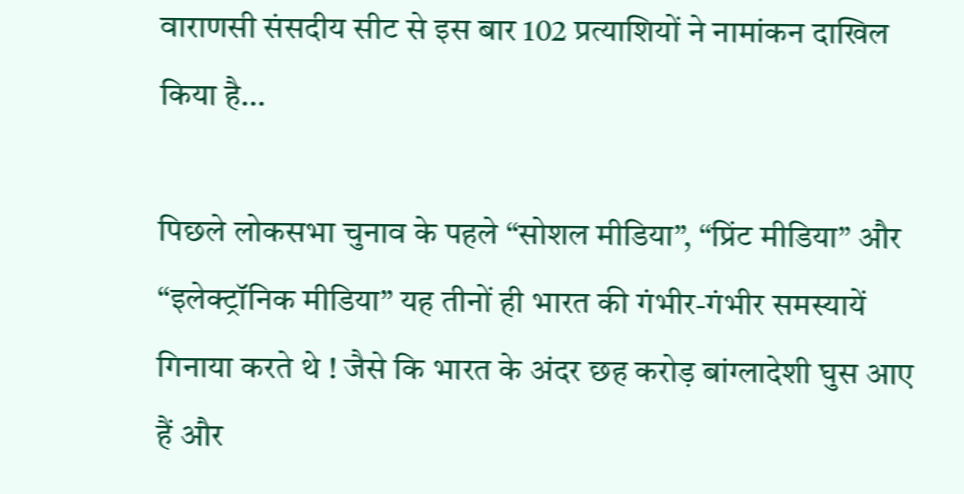वाराणसी संसदीय सीट से इस बार 102 प्रत्याशियों ने नामांकन दाखिल किया है…

पिछले लोकसभा चुनाव के पहले “सोशल मीडिया”, “प्रिंट मीडिया” और “इलेक्ट्रॉनिक मीडिया” यह तीनों ही भारत की गंभीर-गंभीर समस्यायें गिनाया करते थे ! जैसे कि भारत के अंदर छह करोड़ बांग्लादेशी घुस आए हैं और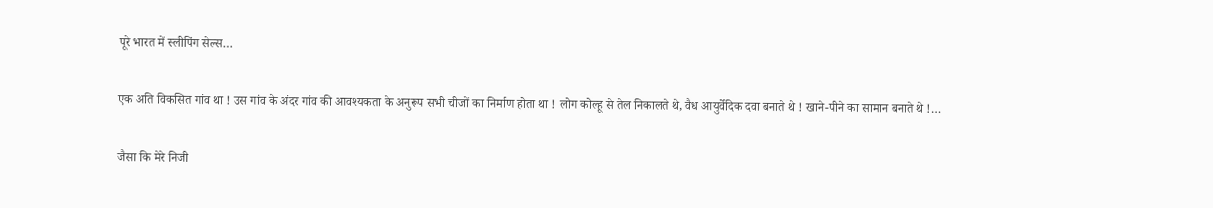पूरे भारत में स्लीपिंग सेल्स…

एक अति विकसित गांव था ! उस गांव के अंदर गांव की आवश्यकता के अनुरूप सभी चीजों का निर्माण होता था ! लोग कोल्हू से तेल निकालते थे, वैध आयुर्वेदिक दवा बनाते थे ! खाने-पीने का सामान बनाते थे !…

जैसा कि मेरे निजी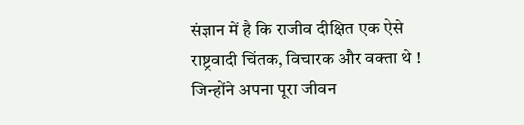संज्ञान में है कि राजीव दीक्षित एक ऐसे राष्ट्रवादी चिंतक, विचारक और वक्ता थे ! जिन्होंने अपना पूरा जीवन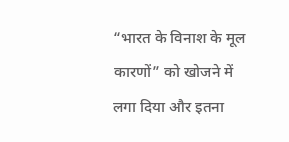“भारत के विनाश के मूल कारणों” को खोजने में लगा दिया और इतना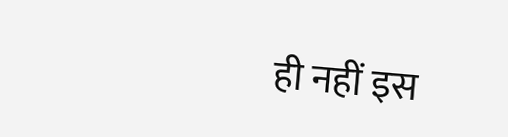ही नहीं इस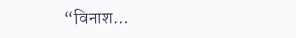“विनाश…